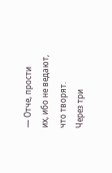— Отче, прости их, ибо не ведают, что творят.
Через три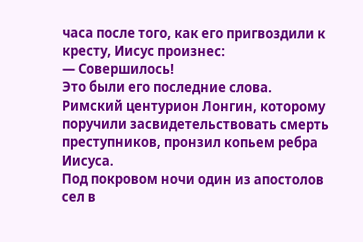часа после того, как его пригвоздили к кресту, Иисус произнес:
— Совершилось!
Это были его последние слова. Римский центурион Лонгин, которому поручили засвидетельствовать смерть преступников, пронзил копьем ребра Иисуса.
Под покровом ночи один из апостолов сел в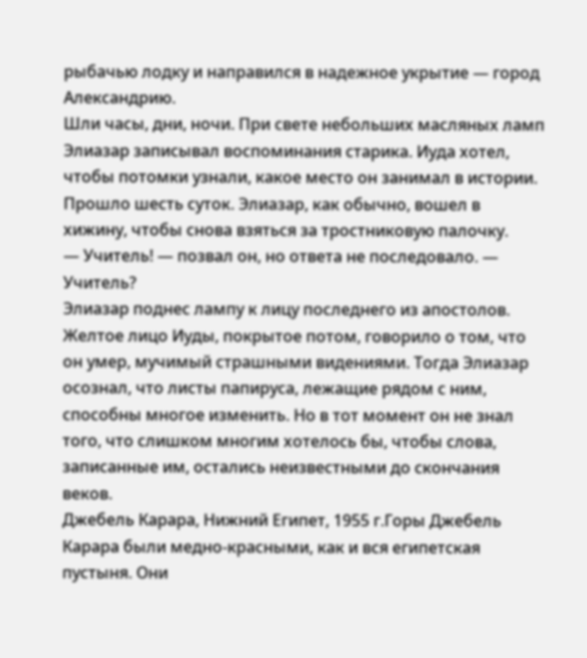рыбачью лодку и направился в надежное укрытие — город Александрию.
Шли часы, дни, ночи. При свете небольших масляных ламп Элиазар записывал воспоминания старика. Иуда хотел, чтобы потомки узнали, какое место он занимал в истории.
Прошло шесть суток. Элиазар, как обычно, вошел в хижину, чтобы снова взяться за тростниковую палочку.
— Учитель! — позвал он, но ответа не последовало. — Учитель?
Элиазар поднес лампу к лицу последнего из апостолов. Желтое лицо Иуды, покрытое потом, говорило о том, что он умер, мучимый страшными видениями. Тогда Элиазар осознал, что листы папируса, лежащие рядом с ним, способны многое изменить. Но в тот момент он не знал того, что слишком многим хотелось бы, чтобы слова, записанные им, остались неизвестными до скончания веков.
Джебель Карара, Нижний Египет, 1955 г.Горы Джебель Карара были медно-красными, как и вся египетская пустыня. Они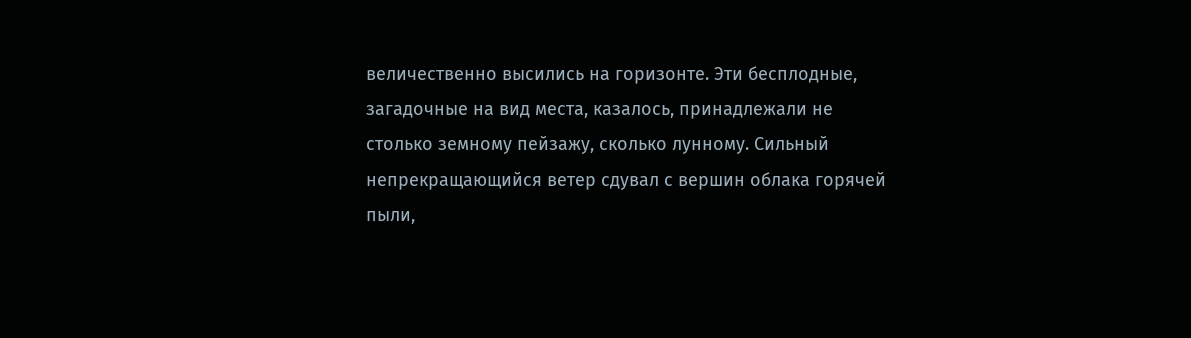величественно высились на горизонте. Эти бесплодные, загадочные на вид места, казалось, принадлежали не столько земному пейзажу, сколько лунному. Сильный непрекращающийся ветер сдувал с вершин облака горячей пыли,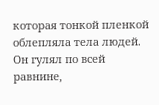которая тонкой пленкой облепляла тела людей. Он гулял по всей равнине,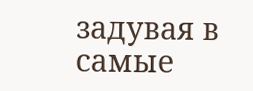задувая в самые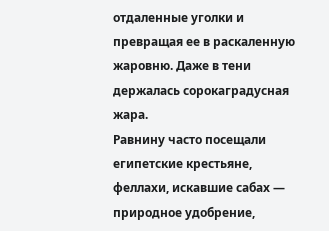отдаленные уголки и превращая ее в раскаленную жаровню. Даже в тени держалась сорокаградусная жара.
Равнину часто посещали египетские крестьяне, феллахи, искавшие сабах — природное удобрение,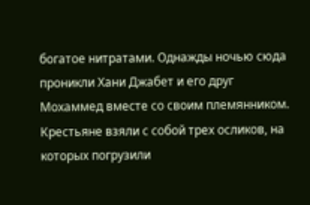богатое нитратами. Однажды ночью сюда проникли Хани Джабет и его друг Мохаммед вместе со своим племянником. Крестьяне взяли с собой трех осликов, на которых погрузили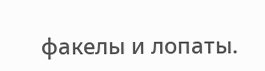факелы и лопаты.